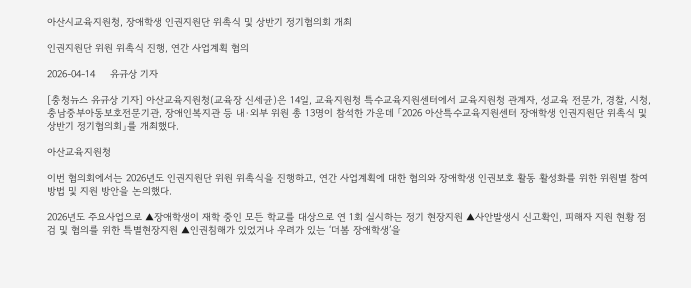아산시교육지원청, 장애학생 인권지원단 위촉식 및 상반기 정기협의회 개최

인권지원단 위원 위촉식 진행, 연간 사업계획 협의

2026-04-14     유규상 기자

[충청뉴스 유규상 기자] 아산교육지원청(교육장 신세균)은 14일, 교육지원청 특수교육지원센터에서 교육지원청 관계자, 성교육 전문가, 경찰, 시청, 충남중부아동보호전문기관, 장애인복지관 등 내·외부 위원 총 13명이 참석한 가운데 「2026 아산특수교육지원센터 장애학생 인권지원단 위촉식 및 상반기 정기협의회」를 개최했다.

아산교육지원청

이번 협의회에서는 2026년도 인권지원단 위원 위촉식을 진행하고, 연간 사업계획에 대한 협의와 장애학생 인권보호 활동 활성화를 위한 위원별 참여 방법 및 지원 방안을 논의했다.

2026년도 주요사업으로 ▲장애학생이 재학 중인 모든 학교를 대상으로 연 1회 실시하는 정기 현장지원 ▲사안발생시 신고확인, 피해자 지원 현황 점검 및 협의를 위한 특별현장지원 ▲인권침해가 있었거나 우려가 있는 ‘더봄 장애학생’을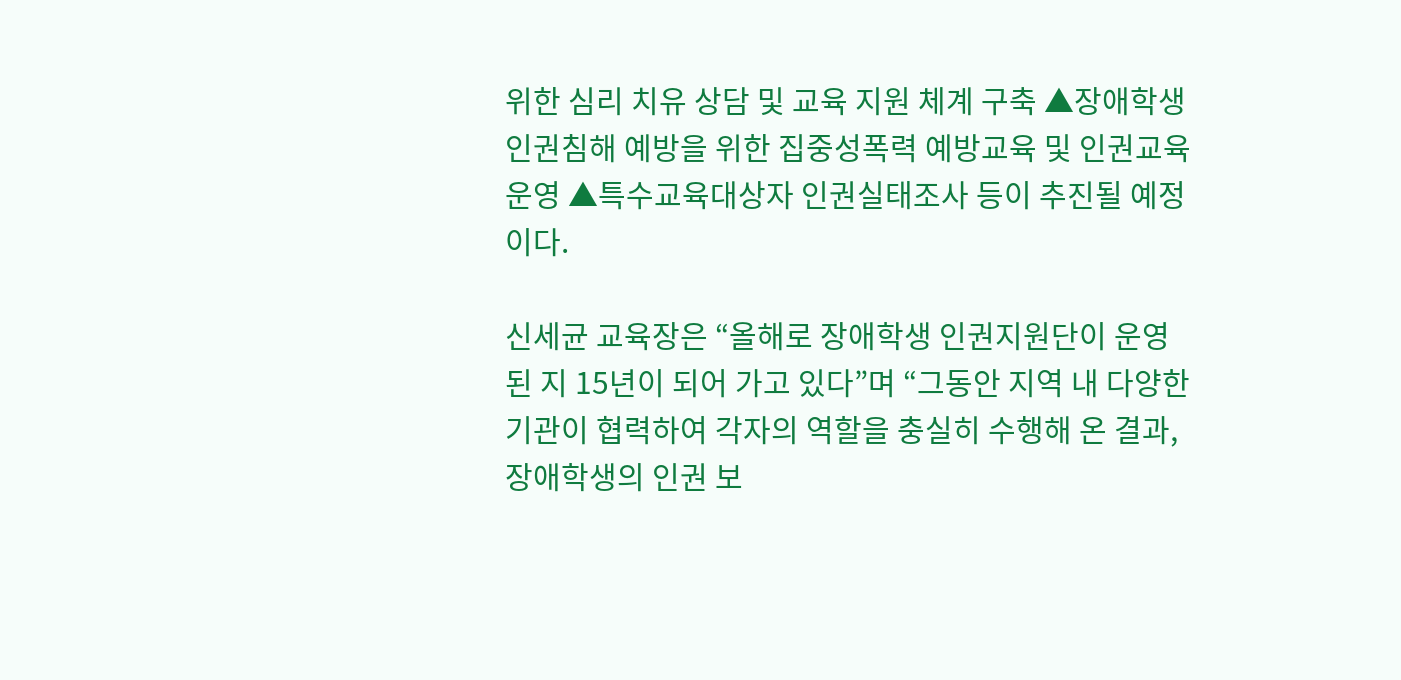위한 심리 치유 상담 및 교육 지원 체계 구축 ▲장애학생 인권침해 예방을 위한 집중성폭력 예방교육 및 인권교육 운영 ▲특수교육대상자 인권실태조사 등이 추진될 예정이다.

신세균 교육장은 “올해로 장애학생 인권지원단이 운영된 지 15년이 되어 가고 있다”며 “그동안 지역 내 다양한 기관이 협력하여 각자의 역할을 충실히 수행해 온 결과, 장애학생의 인권 보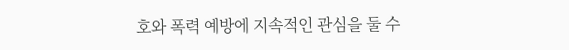호와 폭력 예방에 지속적인 관심을 둘 수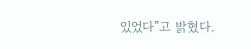있었다”고 밝혔다.